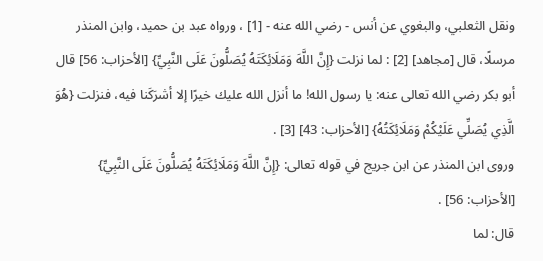ونقل الثعلبي، والبغوي عن أنس - رضي الله عنه - [1] ، ورواه عبد بن حميد، وابن المنذر مرسلًا، قال [مجاهد] [2] : لما نزلت {إِنَّ اللَّهَ وَمَلَائِكَتَهُ يُصَلُّونَ عَلَى النَّبِيِّ} [الأحزاب: 56] قال أبو بكر رضي الله تعالى عنه: يا رسول الله! ما أنزل الله عليك خيرًا إلا أشرَكَنا فيه، فنزلت {هُوَ الَّذِي يُصَلِّي عَلَيْكُمْ وَمَلَائِكَتُهُ} [الأحزاب: 43] [3] .
وروى ابن المنذر عن ابن جريج في قوله تعالى: {إِنَّ اللَّهَ وَمَلَائِكَتَهُ يُصَلُّونَ عَلَى النَّبِيِّ} [الأحزاب: 56] .
قال: لما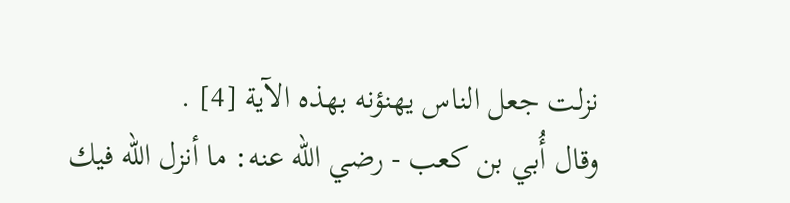نزلت جعل الناس يهنؤنه بهذه الآية [4] .
وقال أُبي بن كعب - رضي الله عنه: ما أنزل الله فيك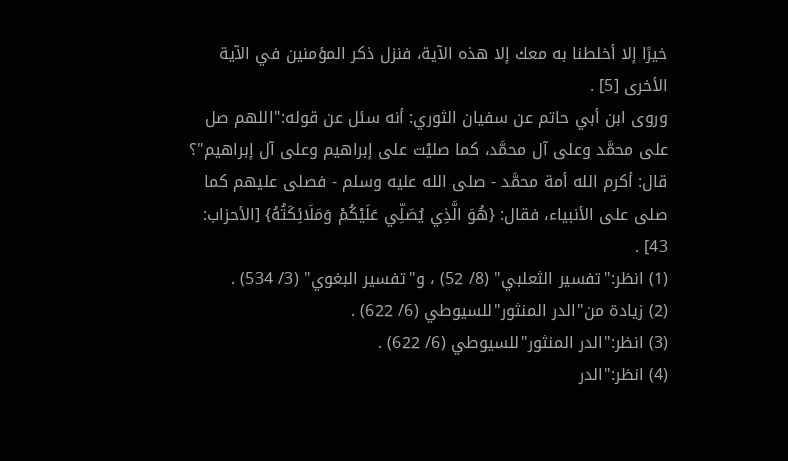خيرًا إلا أخلطنا به معك إلا هذه الآية، فنزل ذكر المؤمنين في الآية الأخرى [5] .
وروى ابن أبي حاتم عن سفيان الثوري: أنه سئل عن قوله:"اللهم صل على محمَّد وعلى آل محمَّد، كما صليْت على إبراهيم وعلى آل إبراهيم"؟ قال: أكرم الله أمة محمَّد - صلى الله عليه وسلم - فصلى عليهم كما صلى على الأنبياء، فقال: {هُوَ الَّذِي يُصَلِّي عَلَيْكُمْ وَمَلَائِكَتُهُ} [الأحزاب: 43] .
(1) انظر:"تفسير الثعلبي" (8/ 52) ، و"تفسير البغوي" (3/ 534) .
(2) زيادة من"الدر المنثور"للسيوطي (6/ 622) .
(3) انظر:"الدر المنثور"للسيوطي (6/ 622) .
(4) انظر:"الدر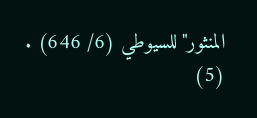المنثور"للسيوطي (6/ 646) .
(5)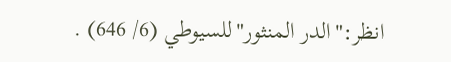انظر:"الدر المنثور"للسيوطي (6/ 646) .